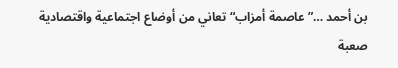بن أحمد …”عاصمة أمزاب“ تعاني من أوضاع اجتماعية واقتصادية صعبة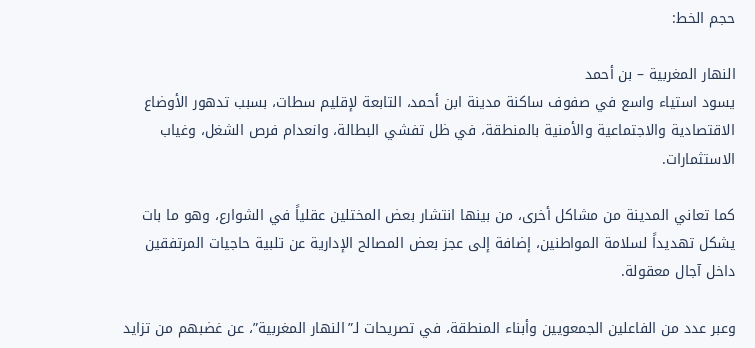حجم الخط:

النهار المغربية – بن أحمد
يسود استياء واسع في صفوف ساكنة مدينة ابن أحمد، التابعة لإقليم سطات، بسبب تدهور الأوضاع الاقتصادية والاجتماعية والأمنية بالمنطقة، في ظل تفشي البطالة، وانعدام فرص الشغل، وغياب الاستثمارات.

كما تعاني المدينة من مشاكل أخرى، من بينها انتشار بعض المختلين عقلياً في الشوارع، وهو ما بات يشكل تهديداً لسلامة المواطنين، إضافة إلى عجز بعض المصالح الإدارية عن تلبية حاجيات المرتفقين داخل آجال معقولة.

وعبر عدد من الفاعلين الجمعويين وأبناء المنطقة، في تصريحات لـ”النهار المغربية”، عن غضبهم من تزايد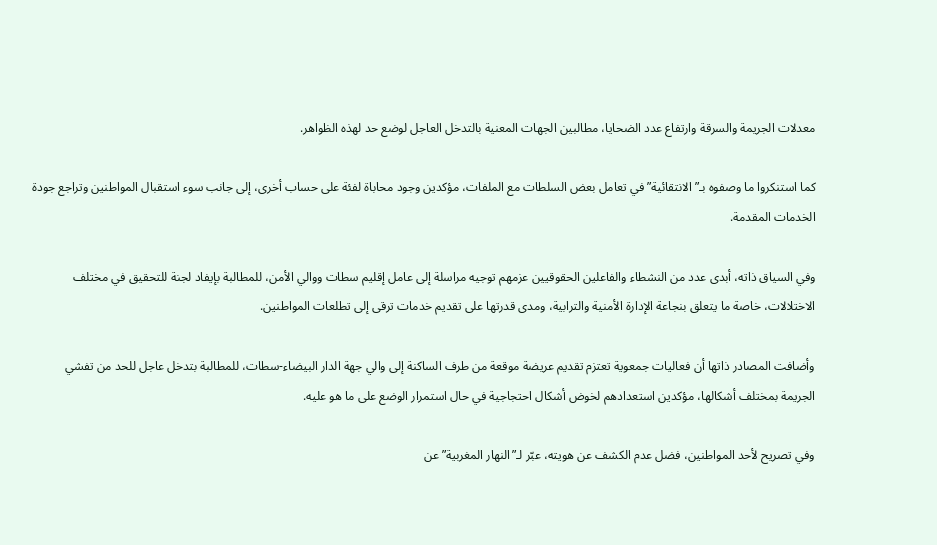معدلات الجريمة والسرقة وارتفاع عدد الضحايا، مطالبين الجهات المعنية بالتدخل العاجل لوضع حد لهذه الظواهر.

كما استنكروا ما وصفوه بـ”الانتقائية” في تعامل بعض السلطات مع الملفات، مؤكدين وجود محاباة لفئة على حساب أخرى، إلى جانب سوء استقبال المواطنين وتراجع جودة الخدمات المقدمة.

وفي السياق ذاته، أبدى عدد من النشطاء والفاعلين الحقوقيين عزمهم توجيه مراسلة إلى عامل إقليم سطات ووالي الأمن، للمطالبة بإيفاد لجنة للتحقيق في مختلف الاختلالات، خاصة ما يتعلق بنجاعة الإدارة الأمنية والترابية، ومدى قدرتها على تقديم خدمات ترقى إلى تطلعات المواطنين.

وأضافت المصادر ذاتها أن فعاليات جمعوية تعتزم تقديم عريضة موقعة من طرف الساكنة إلى والي جهة الدار البيضاء-سطات، للمطالبة بتدخل عاجل للحد من تفشي الجريمة بمختلف أشكالها، مؤكدين استعدادهم لخوض أشكال احتجاجية في حال استمرار الوضع على ما هو عليه.

وفي تصريح لأحد المواطنين، فضل عدم الكشف عن هويته، عبّر لـ”النهار المغربية” عن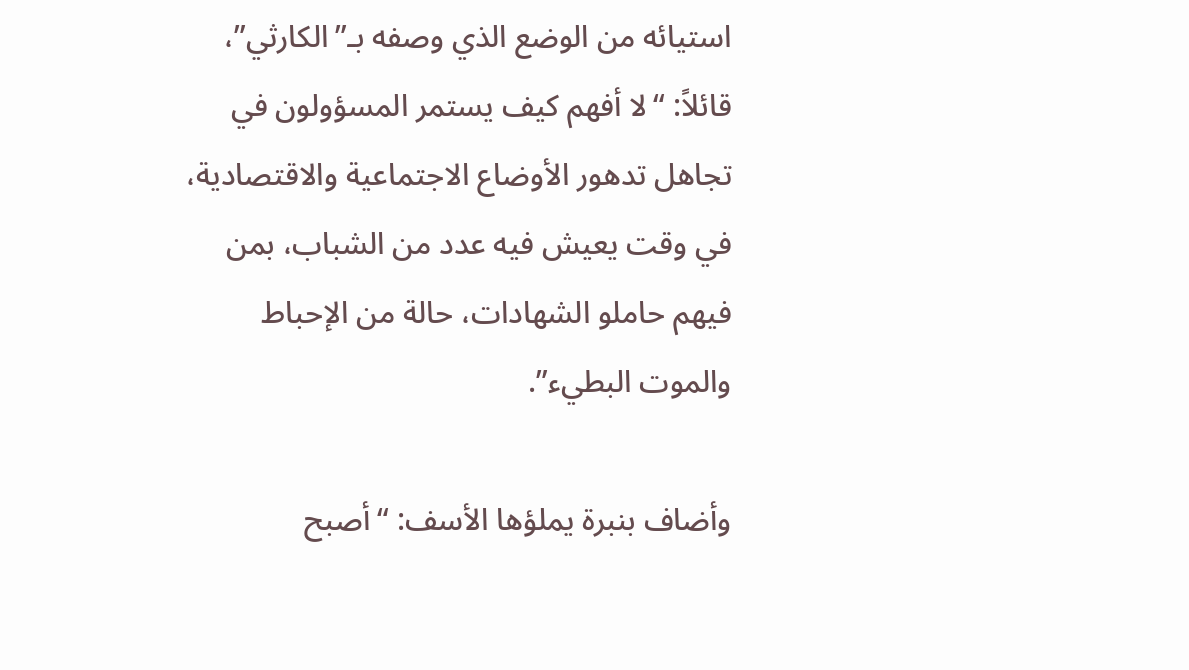استيائه من الوضع الذي وصفه بـ”الكارثي”، قائلاً: “لا أفهم كيف يستمر المسؤولون في تجاهل تدهور الأوضاع الاجتماعية والاقتصادية، في وقت يعيش فيه عدد من الشباب، بمن فيهم حاملو الشهادات، حالة من الإحباط والموت البطيء”.

وأضاف بنبرة يملؤها الأسف: “أصبح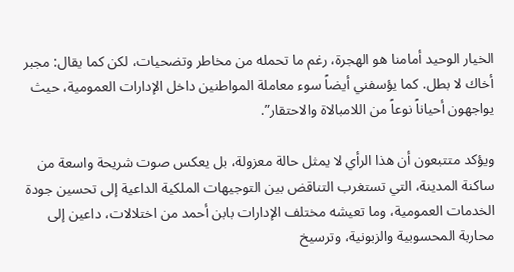الخيار الوحيد أمامنا هو الهجرة، رغم ما تحمله من مخاطر وتضحيات، لكن كما يقال: مجبر أخاك لا بطل. كما يؤسفني أيضاً سوء معاملة المواطنين داخل الإدارات العمومية، حيث يواجهون أحياناً نوعاً من اللامبالاة والاحتقار”.

ويؤكد متتبعون أن هذا الرأي لا يمثل حالة معزولة، بل يعكس صوت شريحة واسعة من ساكنة المدينة، التي تستغرب التناقض بين التوجيهات الملكية الداعية إلى تحسين جودة الخدمات العمومية، وما تعيشه مختلف الإدارات بابن أحمد من اختلالات، داعين إلى محاربة المحسوبية والزبونية، وترسيخ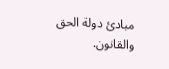مبادئ دولة الحق والقانون.